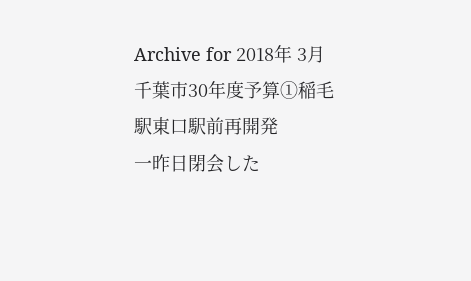Archive for 2018年 3月
千葉市30年度予算①稲毛駅東口駅前再開発
一昨日閉会した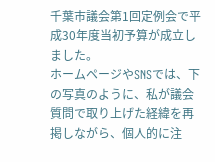千葉市議会第1回定例会で平成30年度当初予算が成立しました。
ホームページやSNSでは、下の写真のように、私が議会質問で取り上げた経緯を再掲しながら、個人的に注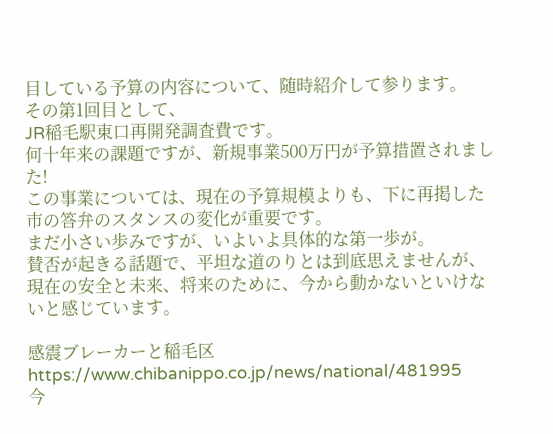目している予算の内容について、随時紹介して参ります。
その第1回目として、
JR稲毛駅東口再開発調査費です。
何十年来の課題ですが、新規事業500万円が予算措置されました!
この事業については、現在の予算規模よりも、下に再掲した市の答弁のスタンスの変化が重要です。
まだ小さい歩みですが、いよいよ具体的な第一歩が。
賛否が起きる話題で、平坦な道のりとは到底思えませんが、現在の安全と未来、将来のために、今から動かないといけないと感じています。

感震ブレーカーと稲毛区
https://www.chibanippo.co.jp/news/national/481995
今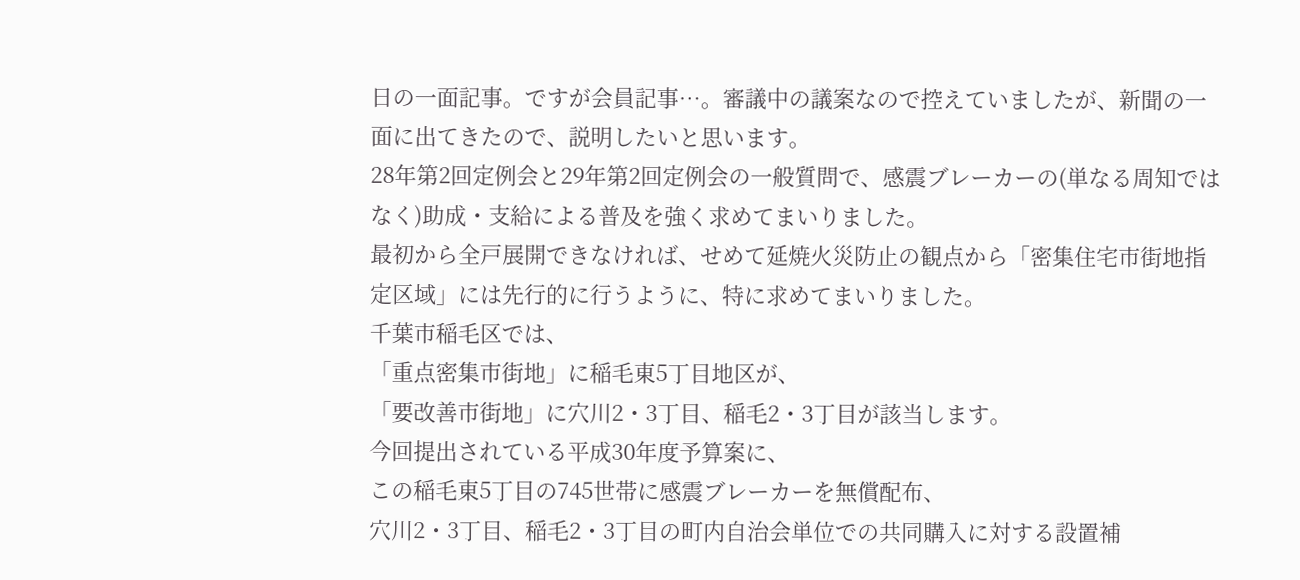日の一面記事。ですが会員記事…。審議中の議案なので控えていましたが、新聞の一面に出てきたので、説明したいと思います。
28年第2回定例会と29年第2回定例会の一般質問で、感震ブレーカーの(単なる周知ではなく)助成・支給による普及を強く求めてまいりました。
最初から全戸展開できなければ、せめて延焼火災防止の観点から「密集住宅市街地指定区域」には先行的に行うように、特に求めてまいりました。
千葉市稲毛区では、
「重点密集市街地」に稲毛東5丁目地区が、
「要改善市街地」に穴川2・3丁目、稲毛2・3丁目が該当します。
今回提出されている平成30年度予算案に、
この稲毛東5丁目の745世帯に感震ブレーカーを無償配布、
穴川2・3丁目、稲毛2・3丁目の町内自治会単位での共同購入に対する設置補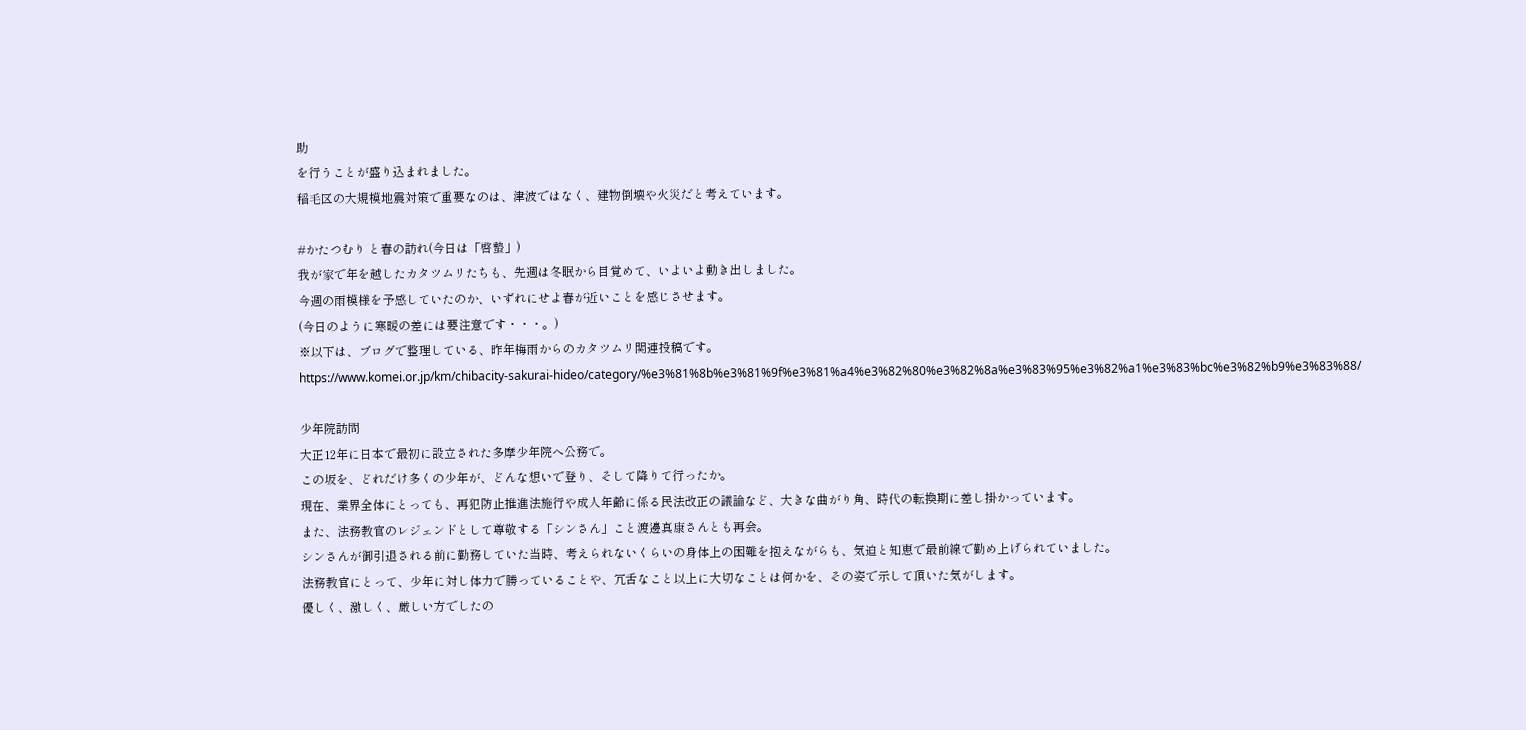助
を行うことが盛り込まれました。
稲毛区の大規模地震対策で重要なのは、津波ではなく、建物倒壊や火災だと考えています。

#かたつむり と春の訪れ(今日は「啓蟄」)
我が家で年を越したカタツムリたちも、先週は冬眠から目覚めて、いよいよ動き出しました。
今週の雨模様を予感していたのか、いずれにせよ春が近いことを感じさせます。
(今日のように寒暖の差には要注意です・・・。)
※以下は、ブログで整理している、昨年梅雨からのカタツムリ関連投稿です。
https://www.komei.or.jp/km/chibacity-sakurai-hideo/category/%e3%81%8b%e3%81%9f%e3%81%a4%e3%82%80%e3%82%8a%e3%83%95%e3%82%a1%e3%83%bc%e3%82%b9%e3%83%88/

少年院訪問
大正12年に日本で最初に設立された多摩少年院へ公務で。
この坂を、どれだけ多くの少年が、どんな想いで登り、そして降りて行ったか。
現在、業界全体にとっても、再犯防止推進法施行や成人年齢に係る民法改正の議論など、大きな曲がり角、時代の転換期に差し掛かっています。
また、法務教官のレジェンドとして尊敬する「シンさん」こと渡邊真康さんとも再会。
シンさんが御引退される前に勤務していた当時、考えられないくらいの身体上の困難を抱えながらも、気迫と知恵で最前線で勤め上げられていました。
法務教官にとって、少年に対し体力で勝っていることや、冗舌なこと以上に大切なことは何かを、その姿で示して頂いた気がします。
優しく、激しく、厳しい方でしたの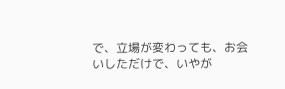で、立場が変わっても、お会いしただけで、いやが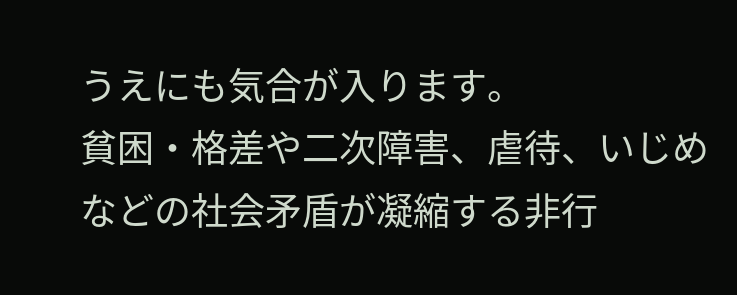うえにも気合が入ります。
貧困・格差や二次障害、虐待、いじめなどの社会矛盾が凝縮する非行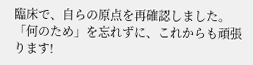臨床で、自らの原点を再確認しました。
「何のため」を忘れずに、これからも頑張ります!